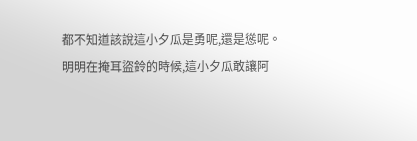都不知道該說這小夕瓜是勇呢,還是慫呢。
明明在掩耳盜鈴的時候,這小夕瓜敢讓阿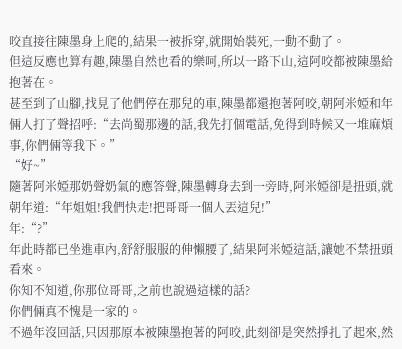咬直接往陳墨身上爬的,結果一被拆穿,就開始裝死,一動不動了。
但這反應也算有趣,陳墨自然也看的樂呵,所以一路下山,這阿咬都被陳墨給抱著在。
甚至到了山腳,找見了他們停在那兒的車,陳墨都還抱著阿咬,朝阿米婭和年倆人打了聲招呼:“去尚蜀那邊的話,我先打個電話,免得到時候又一堆麻煩事,你們倆等我下。”
“好~”
隨著阿米婭那奶聲奶氣的應答聲,陳墨轉身去到一旁時,阿米婭卻是扭頭,就朝年道:“年姐姐!我們快走!把哥哥一個人丟這兒!”
年:“?”
年此時都已坐進車內,舒舒服服的伸懶腰了,結果阿米婭這話,讓她不禁扭頭看來。
你知不知道,你那位哥哥,之前也說過這樣的話?
你們倆真不愧是一家的。
不過年沒回話,只因那原本被陳墨抱著的阿咬,此刻卻是突然掙扎了起來,然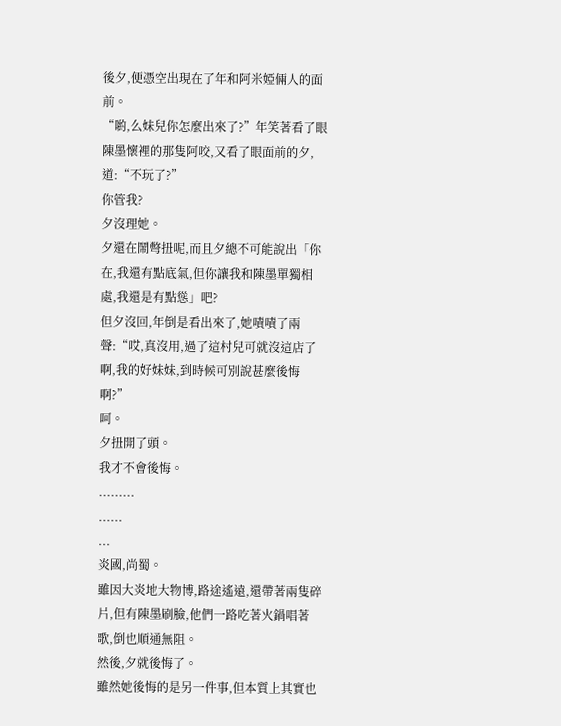後夕,便憑空出現在了年和阿米婭倆人的面前。
“喲,么妹兒你怎麼出來了?”年笑著看了眼陳墨懷裡的那隻阿咬,又看了眼面前的夕,道:“不玩了?”
你管我?
夕沒理她。
夕還在鬧彆扭呢,而且夕總不可能說出「你在,我還有點底氣,但你讓我和陳墨單獨相處,我還是有點慫」吧?
但夕沒回,年倒是看出來了,她嘖嘖了兩聲:“哎,真沒用,過了這村兒可就沒這店了啊,我的好妹妹,到時候可別說甚麼後悔啊?”
呵。
夕扭開了頭。
我才不會後悔。
.........
......
...
炎國,尚蜀。
雖因大炎地大物博,路途遙遠,還帶著兩隻碎片,但有陳墨刷臉,他們一路吃著火鍋唱著歌,倒也順通無阻。
然後,夕就後悔了。
雖然她後悔的是另一件事,但本質上其實也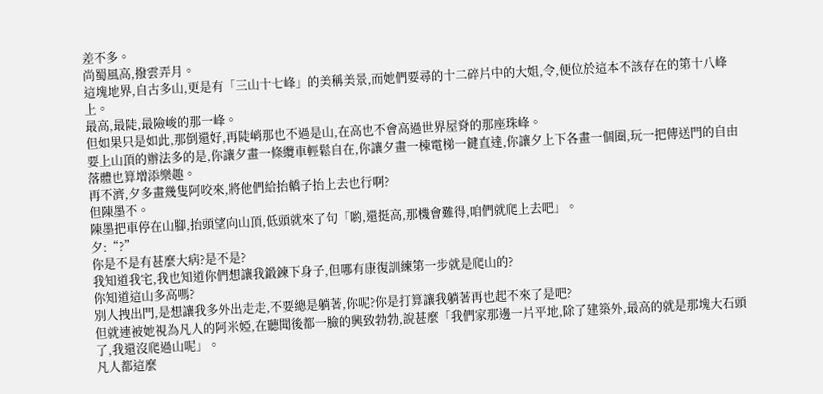差不多。
尚蜀風高,撥雲弄月。
這塊地界,自古多山,更是有「三山十七峰」的美稱美景,而她們要尋的十二碎片中的大姐,令,便位於這本不該存在的第十八峰上。
最高,最陡,最險峻的那一峰。
但如果只是如此,那倒還好,再陡峭那也不過是山,在高也不會高過世界屋脊的那座珠峰。
要上山頂的辦法多的是,你讓夕畫一條纜車輕鬆自在,你讓夕畫一棟電梯一鍵直達,你讓夕上下各畫一個圈,玩一把傳送門的自由落體也算增添樂趣。
再不濟,夕多畫幾隻阿咬來,將他們給抬轎子抬上去也行啊?
但陳墨不。
陳墨把車停在山腳,抬頭望向山頂,低頭就來了句「喲,還挺高,那機會難得,咱們就爬上去吧」。
夕:“?”
你是不是有甚麼大病?是不是?
我知道我宅,我也知道你們想讓我鍛鍊下身子,但哪有康復訓練第一步就是爬山的?
你知道這山多高嗎?
別人拽出門,是想讓我多外出走走,不要總是躺著,你呢?你是打算讓我躺著再也起不來了是吧?
但就連被她視為凡人的阿米婭,在聽聞後都一臉的興致勃勃,說甚麼「我們家那邊一片平地,除了建築外,最高的就是那塊大石頭了,我還沒爬過山呢」。
凡人都這麼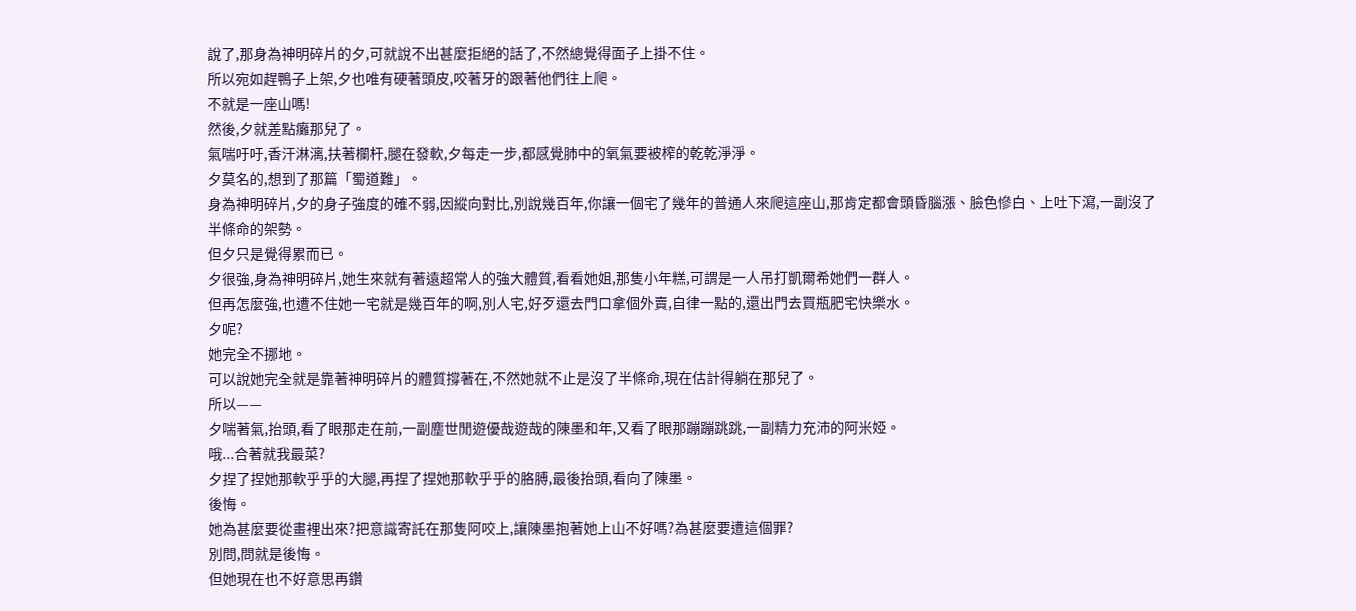說了,那身為神明碎片的夕,可就說不出甚麼拒絕的話了,不然總覺得面子上掛不住。
所以宛如趕鴨子上架,夕也唯有硬著頭皮,咬著牙的跟著他們往上爬。
不就是一座山嗎!
然後,夕就差點癱那兒了。
氣喘吁吁,香汗淋漓,扶著欄杆,腿在發軟,夕每走一步,都感覺肺中的氧氣要被榨的乾乾淨淨。
夕莫名的,想到了那篇「蜀道難」。
身為神明碎片,夕的身子強度的確不弱,因縱向對比,別說幾百年,你讓一個宅了幾年的普通人來爬這座山,那肯定都會頭昏腦漲、臉色慘白、上吐下瀉,一副沒了半條命的架勢。
但夕只是覺得累而已。
夕很強,身為神明碎片,她生來就有著遠超常人的強大體質,看看她姐,那隻小年糕,可謂是一人吊打凱爾希她們一群人。
但再怎麼強,也遭不住她一宅就是幾百年的啊,別人宅,好歹還去門口拿個外賣,自律一點的,還出門去買瓶肥宅快樂水。
夕呢?
她完全不挪地。
可以說她完全就是靠著神明碎片的體質撐著在,不然她就不止是沒了半條命,現在估計得躺在那兒了。
所以——
夕喘著氣,抬頭,看了眼那走在前,一副塵世閒遊優哉遊哉的陳墨和年,又看了眼那蹦蹦跳跳,一副精力充沛的阿米婭。
哦...合著就我最菜?
夕捏了捏她那軟乎乎的大腿,再捏了捏她那軟乎乎的胳膊,最後抬頭,看向了陳墨。
後悔。
她為甚麼要從畫裡出來?把意識寄託在那隻阿咬上,讓陳墨抱著她上山不好嗎?為甚麼要遭這個罪?
別問,問就是後悔。
但她現在也不好意思再鑽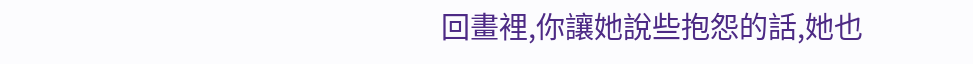回畫裡,你讓她說些抱怨的話,她也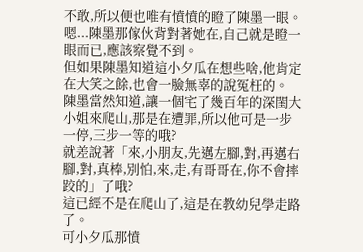不敢,所以便也唯有憤憤的瞪了陳墨一眼。
嗯...陳墨那傢伙背對著她在,自己就是瞪一眼而已,應該察覺不到。
但如果陳墨知道這小夕瓜在想些啥,他肯定在大笑之餘,也會一臉無辜的說冤枉的。
陳墨當然知道,讓一個宅了幾百年的深閨大小姐來爬山,那是在遭罪,所以他可是一步一停,三步一等的哦?
就差說著「來,小朋友,先邁左腳,對,再邁右腳,對,真棒,別怕,來,走,有哥哥在,你不會摔跤的」了哦?
這已經不是在爬山了,這是在教幼兒學走路了。
可小夕瓜那憤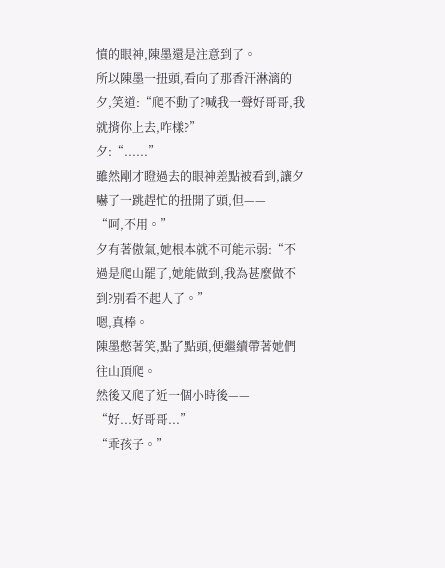憤的眼神,陳墨還是注意到了。
所以陳墨一扭頭,看向了那香汗淋漓的夕,笑道:“爬不動了?喊我一聲好哥哥,我就揹你上去,咋樣?”
夕:“......”
雖然剛才瞪過去的眼神差點被看到,讓夕嚇了一跳趕忙的扭開了頭,但——
“呵,不用。”
夕有著傲氣,她根本就不可能示弱:“不過是爬山罷了,她能做到,我為甚麼做不到?別看不起人了。”
嗯,真棒。
陳墨憋著笑,點了點頭,便繼續帶著她們往山頂爬。
然後又爬了近一個小時後——
“好...好哥哥...”
“乖孩子。”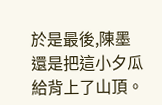於是最後,陳墨還是把這小夕瓜給背上了山頂。